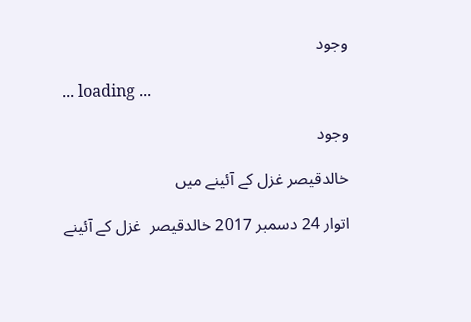وجود

... loading ...

وجود

خالدقیصر غزل کے آئینے میں

اتوار 24 دسمبر 2017 خالدقیصر  غزل کے آئینے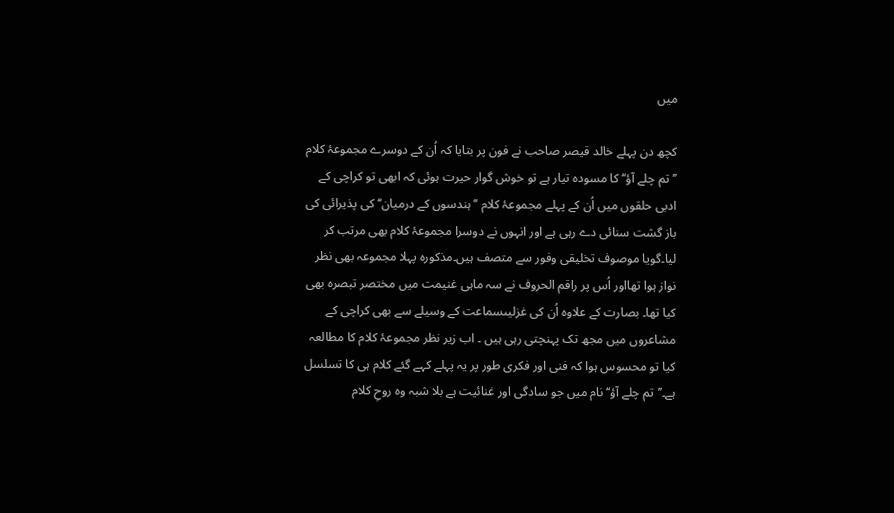میں

کچھ دن پہلے خالد قیصر صاحب نے فون پر بتایا کہ اُن کے دوسرے مجموعۂ کلام ’’تم چلے آؤ‘‘ کا مسودہ تیار ہے تو خوش گوار حیرت ہوئی کہ ابھی تو کراچی کے ادبی حلقوں میں اُن کے پہلے مجموعۂ کلام ’’ہندسوں کے درمیان‘‘ کی پذیرائی کی باز گشت سنائی دے رہی ہے اور انہوں نے دوسرا مجموعۂ کلام بھی مرتب کر لیا۔گویا موصوف تخلیقی وفور سے متصف ہیں۔مذکورہ پہلا مجموعہ بھی نظر نواز ہوا تھااور اُس پر راقم الحروف نے سہ ماہی غنیمت میں مختصر تبصرہ بھی کیا تھا۔ بصارت کے علاوہ اُن کی غزلیںسماعت کے وسیلے سے بھی کراچی کے مشاعروں میں مجھ تک پہنچتی رہی ہیں ۔ اب زیر نظر مجموعۂ کلام کا مطالعہ کیا تو محسوس ہوا کہ فنی اور فکری طور پر یہ پہلے کہے گئے کلام ہی کا تسلسل ہے۔’’تم چلے آؤ‘‘ نام میں جو سادگی اور غنائیت ہے بلا شبہ وہ روحِ کلام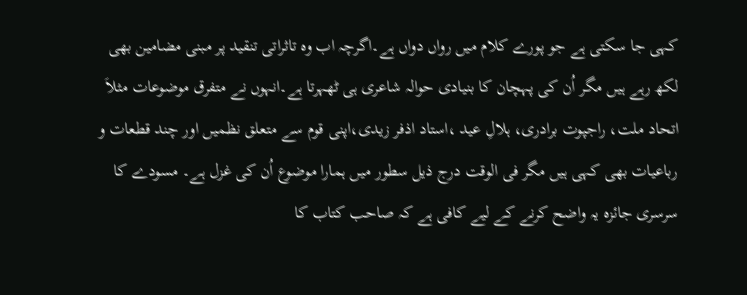کہی جا سکتی ہے جو پورے کلام میں رواں دواں ہے۔اگرچہ اب وہ تاثراتی تنقید پر مبنی مضامین بھی لکھ رہے ہیں مگر اُن کی پہچان کا بنیادی حوالہ شاعری ہی ٹھہرتا ہے۔انہوں نے متفرق موضوعات مثلاَ اتحاد ملت، راجپوت برادری، ہلالِ عید ،استاد اذفر زیدی،اپنی قوم سے متعلق نظمیں اور چند قطعات و رباعیات بھی کہی ہیں مگر فی الوقت درج ذیل سطور میں ہمارا موضوع اُن کی غزل ہے۔ مسودے کا سرسری جائزہ یہ واضح کرنے کے لیے کافی ہے کہ صاحب کتاب کا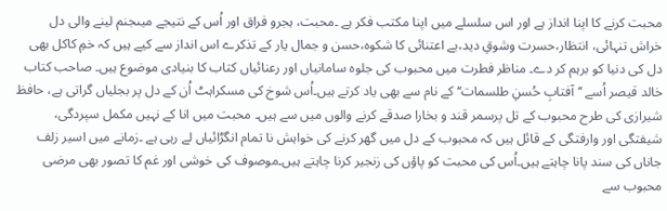محبت کرنے کا اپنا انداز ہے اور اس سلسلے میں اپنا مکتب فکر ہے ۔محبت، ہجرو فراق اور اُس کے نتیجے میںجنم لینے والی دل خراش تنہائی، انتظار،حسرت وشوقِ دید،بے اعتنائی کا شکوہ،حسن و جمال یار کے تذکرے اس انداز سے کیے ہیں کہ خمِ کاکل بھی دل کی دنیا کو برہم کر دے۔ مناظر فطرت میں محبوب کی جلوہ سامانیاں اور رعنائیاں کتاب کا بنیادی موضوع ہیں۔ صاحب کتاب خالد قیصر اُسے ’’آفتابِ حُسنِ طلسمات‘‘ کے نام سے بھی یاد کرتے ہیں۔اُس شوخ کی مسکراہٹ اُن کے دل پر بجلیاں گراتی ہے، حافظ شیرازی کی طرح محبوب کے تل پرسمر قند و بخارا صدقے کرنے والوں میں سے ہیں۔ محبت میں انا کے نہیں مکمل سپردگی، شیفتگی اور وارفتگی کے قائل ہیں کہ محبوب کے دل میں گھر کرنے کی خواہش نا تمام انگڑائیاں لے رہی ہے ۔زمانے میں اسیر زلف جاناں کی سند پانا چاہتے ہیں۔اُس کی محبت کو پاؤں کی زنجیر کرنا چاہتے ہیں۔موصوف کی خوشی اور غم کا تصور بھی مرضی محبوب سے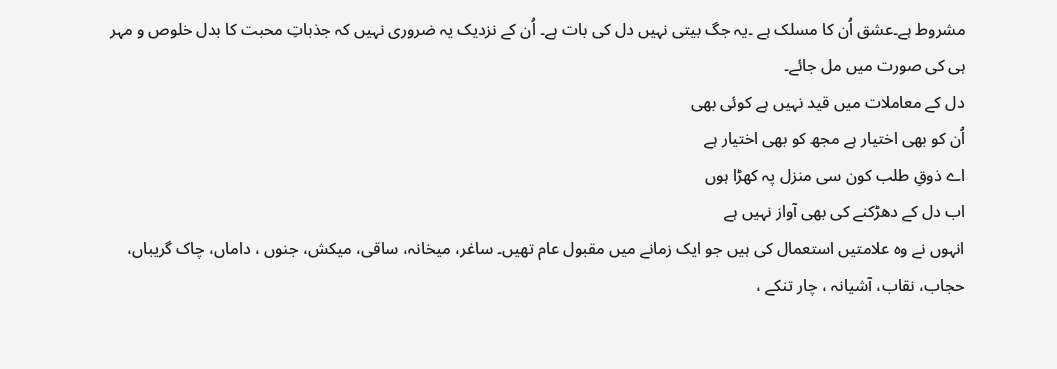مشروط ہے۔عشق اُن کا مسلک ہے ۔یہ جگ بیتی نہیں دل کی بات ہے۔ اُن کے نزدیک یہ ضروری نہیں کہ جذباتِ محبت کا بدل خلوص و مہر ہی کی صورت میں مل جائے۔
دل کے معاملات میں قید نہیں ہے کوئی بھی
اُن کو بھی اختیار ہے مجھ کو بھی اختیار ہے
اے ذوقِ طلب کون سی منزل پہ کھڑا ہوں
اب دل کے دھڑکنے کی بھی آواز نہیں ہے
انہوں نے وہ علامتیں استعمال کی ہیں جو ایک زمانے میں مقبول عام تھیں۔ ساغر، میخانہ، ساقی، میکش، جنوں ، داماں، چاک گریباں، حجاب، نقاب، آشیانہ ، چار تنکے ،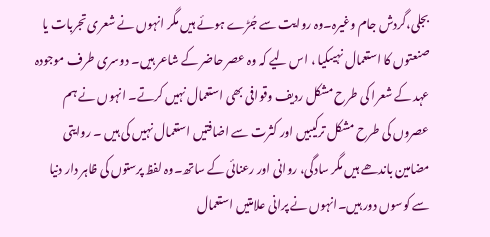بجلی،گردش جام وغیرہ۔وہ روایت سے جُڑے ہوئے ہیں مگر انہوں نے شعری تجربات یا صنعتوں کا استعمال نہیںکیا ، اس لیے کہ وہ عصر حاضر کے شاعر ہیں۔ دوسری طرف موجودہ عہد کے شعرا کی طرح مشکل ردیف وقوافی بھی استعمال نہیں کرتے۔ انہوں نے ہم عصروں کی طرح مشکل ترکیبیں اور کثرت سے اضافتیں استعمال نہیں کی ہیں ۔ روایتی مضامین باندھے ہیں مگر سادگی، روانی اور رعنائی کے ساتھ۔وہ لفظ پرستوں کی ظاہر دار دنیا سے کوسوں دور ہیں۔انہوں نے پرانی علامتیں استعمال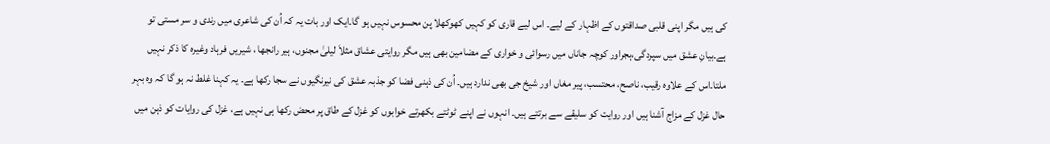کی ہیں مگر اپنی قلبی صداقتوں کے اظہار کے لیے۔ اس لیے قاری کو کہیں کھوکھلا پن محسوس نہیں ہو گا۔ایک اور بات یہ کہ اُن کی شاعری میں رندی و سر مستی تو ہے۔بیانِ عشق میں سپردگی،ہجراور کوچہ جاناں میں رسوائی و خواری کے مضامین بھی ہیں مگر روایتی عشاق مثلاَ لیلیٰ مجنوں، ہیر رانجھا ، شیریں فرہاد وغیرہ کا ذکر نہیں ملتا۔اس کے علاوہ رقیب، ناصح، محتسب، پیر مغاں اور شیخ جی بھی ندارد ہیں۔ اُن کی ذہنی فضا کو جذبہ عشق کی نیرنگیوں نے سجا رکھا ہے۔ یہ کہنا غلط نہ ہو گا کہ وہ بہر حال غزل کے مزاج آشنا ہیں اور روایت کو سلیقے سے برتتے ہیں۔ انہوں نے اپنے ٹوٹتے بکھرتے خوابوں کو غزل کے طاق پر محض رکھا ہی نہیں ہے، غزل کی روایات کو ذہن میں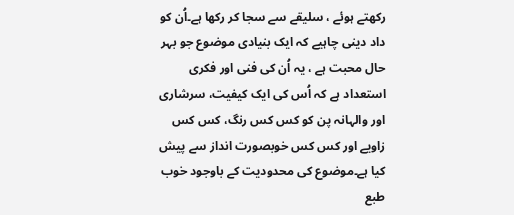رکھتے ہوئے ، سلیقے سے سجا کر رکھا ہے۔اُن کو داد دینی چاہیے کہ ایک بنیادی موضوع جو بہر حال محبت ہے ، یہ اُن کی فنی اور فکری استعداد ہے کہ اُس کی ایک کیفیت، سرشاری اور والہانہ پن کو کس کس رنگ، کس کس زاویے اور کس کس خوبصورت انداز سے پیش کیا ہے۔موضوع کی محدودیت کے باوجود خوب طبع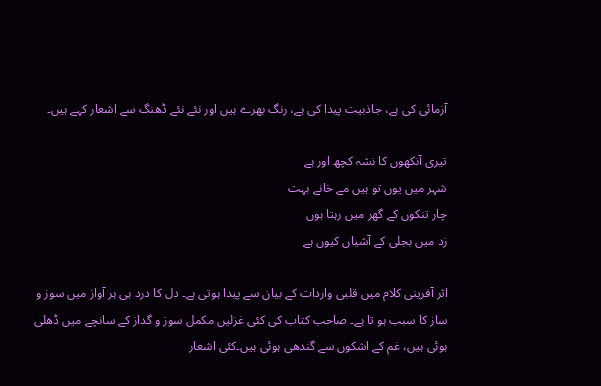آزمائی کی ہے، جاذبیت پیدا کی ہے، رنگ بھرے ہیں اور نئے نئے ڈھنگ سے اشعار کہے ہیں۔

تیری آنکھوں کا نشہ کچھ اور ہے
شہر میں یوں تو ہیں مے خانے بہت
چار تنکوں کے گھر میں رہتا ہوں
زد میں بجلی کے آشیاں کیوں ہے

اثر آفرینی کلام میں قلبی واردات کے بیان سے پیدا ہوتی ہے۔ دل کا درد ہی ہر آواز میں سوز و ساز کا سبب ہو تا ہے۔ صاحب کتاب کی کئی غزلیں مکمل سوز و گداز کے سانچے میں ڈھلی ہوئی ہیں، غم کے اشکوں سے گندھی ہوئی ہیں۔کئی اشعار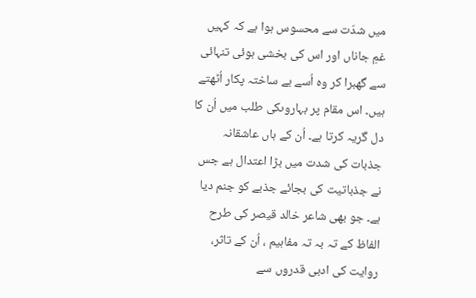میں شدّت سے محسوس ہوا ہے کہ کہیں غمِ جاناں اور اس کی بخشی ہوئی تنہائی سے گھبرا کر وہ اُسے بے ساختہ پکار اُٹھتے ہیں۔ اس مقام پر بہاروںکی طلب میں اُن کا دل گریہ کرتا ہے۔ اُن کے ہاں عاشقانہ جذبات کی شدت میں بڑا اعتدال ہے جس نے جذباتیت کی بجائے جذبے کو جنم دیا ہے۔ جو بھی شاعر خالد قیصر کی طرح الفاظ کے تہ بہ تہ مفاہیم ، اُن کے تاثر، روایت کی ادبی قدروں سے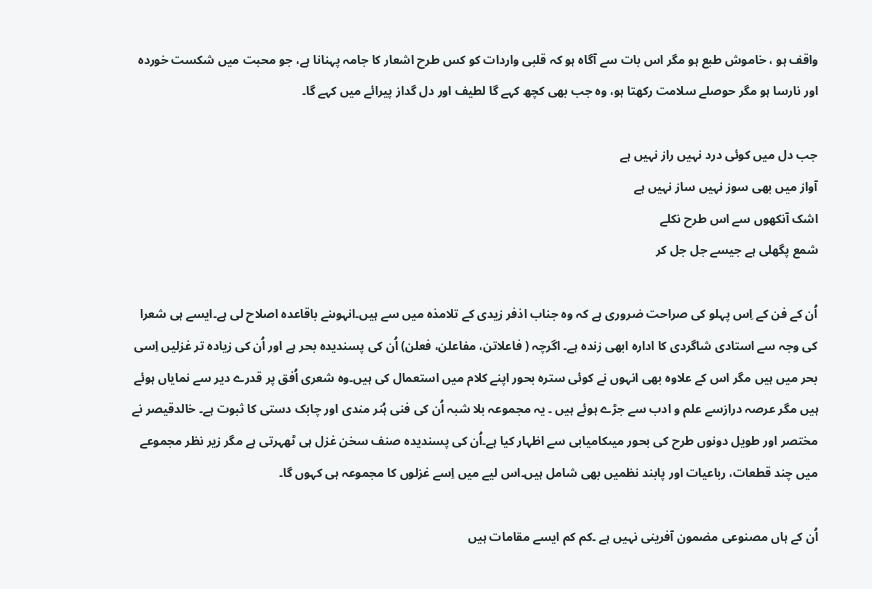واقف ہو ، خاموش طبع ہو مگر اس بات سے آگاہ ہو کہ قلبی واردات کو کس طرح اشعار کا جامہ پہنانا ہے، جو محبت میں شکست خوردہ اور نارسا ہو مگر حوصلے سلامت رکھتا ہو، وہ جب بھی کچھ کہے گا لطیف اور دل گداز پیرائے میں کہے گا۔

جب دل میں کوئی درد نہیں راز نہیں ہے
آواز میں بھی سوز نہیں ساز نہیں ہے
اشک آنکھوں سے اس طرح نکلے
شمع پگھلی ہے جیسے جل جل کر

اُن کے فن کے اِس پہلو کی صراحت ضروری ہے کہ وہ جناب اذفر زیدی کے تلامذہ میں سے ہیں۔انہوںنے باقاعدہ اصلاح لی ہے۔ایسے ہی شعرا کی وجہ سے استادی شاگردی کا ادارہ ابھی زندہ ہے۔ اگرچہ ( فاعلاتن، مفاعلن، فعلن) اُن کی پسندیدہ بحر ہے اور اُن کی زیادہ تر غزلیں اِسی بحر میں ہیں مگر اس کے علاوہ بھی انہوں نے کوئی سترہ بحور اپنے کلام میں استعمال کی ہیں۔وہ شعری اُفق پر قدرے دیر سے نمایاں ہوئے ہیں مگر عرصہ درازسے علم و ادب سے جڑے ہوئے ہیں ۔ یہ مجموعہ بلا شبہ اُن کی فنی ہُنر مندی اور چابک دستی کا ثبوت ہے۔ خالدقیصر نے مختصر اور طویل دونوں طرح کی بحور میںکامیابی سے اظہار کیا ہے۔اُن کی پسندیدہ صنف سخن غزل ہی ٹھہرتی ہے مگر زیر نظر مجموعے میں چند قطعات، رباعیات اور پابند نظمیں بھی شامل ہیں۔اس لیے میں اِسے غزلوں کا مجموعہ ہی کہوں گا۔

اُن کے ہاں مصنوعی مضمون آفرینی نہیں ہے ۔کم کم ایسے مقامات ہیں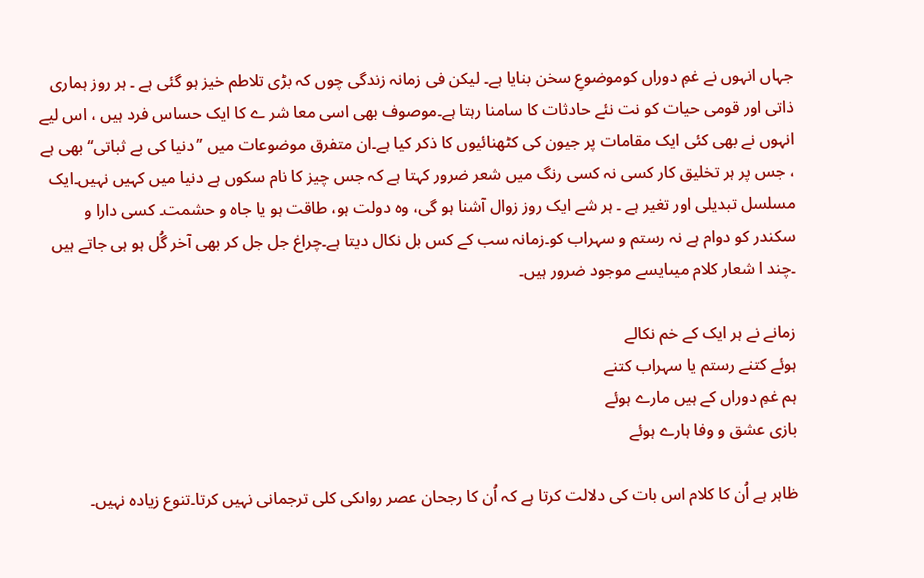جہاں انہوں نے غمِ دوراں کوموضوعِ سخن بنایا ہے۔ لیکن فی زمانہ زندگی چوں کہ بڑی تلاطم خیز ہو گئی ہے ۔ ہر روز ہماری ذاتی اور قومی حیات کو نت نئے حادثات کا سامنا رہتا ہے۔موصوف بھی اسی معا شر ے کا ایک حساس فرد ہیں ، اس لیے انہوں نے بھی کئی ایک مقامات پر جیون کی کٹھنائیوں کا ذکر کیا ہے۔ان متفرق موضوعات میں ’’دنیا کی بے ثباتی‘‘ بھی ہے ، جس پر ہر تخلیق کار کسی نہ کسی رنگ میں شعر ضرور کہتا ہے کہ جس چیز کا نام سکوں ہے دنیا میں کہیں نہیں۔ایک مسلسل تبدیلی اور تغیر ہے ۔ ہر شے ایک روز زوال آشنا ہو گی، وہ دولت ہو، طاقت ہو یا جاہ و حشمت۔ کسی دارا و سکندر کو دوام ہے نہ رستم و سہراب کو۔زمانہ سب کے کس بل نکال دیتا ہے۔چراغ جل جل کر بھی آخر گُل ہو ہی جاتے ہیں ۔چند ا شعار کلام میںایسے موجود ضرور ہیں۔

زمانے نے ہر ایک کے خم نکالے
ہوئے کتنے رستم یا سہراب کتنے
ہم غمِ دوراں کے ہیں مارے ہوئے
بازی عشق و وفا ہارے ہوئے

ظاہر ہے اُن کا کلام اس بات کی دلالت کرتا ہے کہ اُن کا رجحان عصر رواںکی کلی ترجمانی نہیں کرتا۔تنوع زیادہ نہیں۔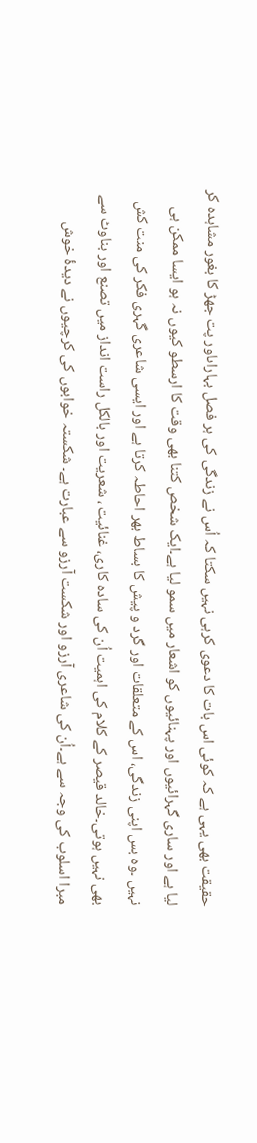حقیقت بھی یہی ہے کہ کوئی اس بات کا دعوی کرہی نہیں سکتا کہ اُس نے زندگی کی ہر فصل بہاراںاور پت جھڑ کا بغور مشاہدہ کر لیا ہے اور ساری گہرائیوں اور پہنائیوں کو اشعار میں سمو لیا ہے۔ایک شخص کتنا بھی وقت کا ارسطو کیوں نہ ہو ایسا ممکن ہی نہیں ۔وہ بس اپنی زندگی، اس کے متعلقات اور گرد و پیش کا بساط بھر احاطہ کرتا ہے اور ایسی شاعری گہری فکر کی منت کش بھی نہیں ہوتی۔خالد قیصر کے کلام کی اہمیت اُن کی سادہ کاری، غنائیت ، شعریت اور بالکل راست انداز میں تصنع اور بناوٹ سے مبرا اسلوب کی وجہ سے ہے۔اُن کی شاعری آرزو اور شکست آرزو سے عبارت ہے۔ شکستہ خوابوں کی کرچیوں نے دیدۂ خوش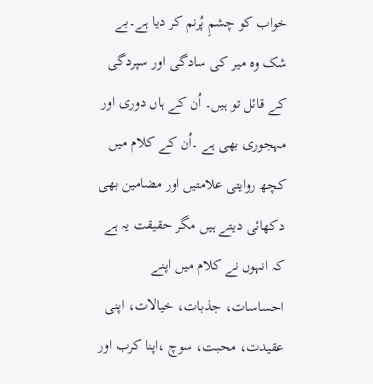خواب کو چشمِ پُرنم کر دیا ہے۔بے شک وہ میر کی سادگی اور سپردگی کے قائل تو ہیں۔ اُن کے ہاں دوری اور مہجوری بھی ہے ۔اُن کے کلام میں کچھ روایتی علامتیں اور مضامین بھی دکھائی دیتے ہیں مگر حقیقت یہ ہے کہ انہوں نے کلام میں اپنے احساسات، جذبات، خیالات، اپنی عقیدت، محبت، سوچ ،اپنا کرب اور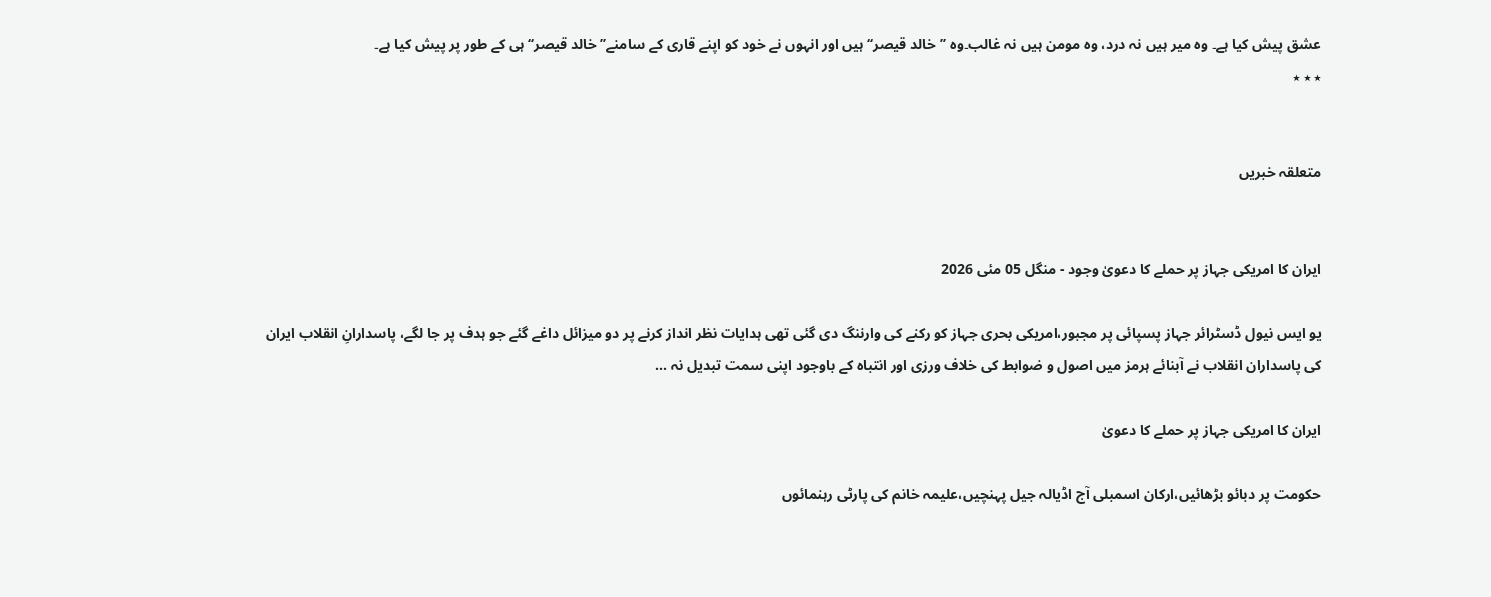عشق پیش کیا ہے۔ وہ میر ہیں نہ درد، وہ مومن ہیں نہ غالب۔وہ ’’خالد قیصر‘‘ ہیں اور انہوں نے خود کو اپنے قاری کے سامنے’’ خالد قیصر‘‘ ہی کے طور پر پیش کیا ہے۔
٭ ٭ ٭


متعلقہ خبریں


ایران کا امریکی جہاز پر حملے کا دعویٰ وجود - منگل 05 مئی 2026

یو ایس نیول ڈسٹرائر جہاز پسپائی پر مجبور،امریکی بحری جہاز کو رکنے کی وارننگ دی گئی تھی ہدایات نظر انداز کرنے پر دو میزائل داغے گئے جو ہدف پر جا لگے، پاسدارانِ انقلاب ایران کی پاسداران انقلاب نے آبنائے ہرمز میں اصول و ضوابط کی خلاف ورزی اور انتباہ کے باوجود اپنی سمت تبدیل نہ ...

ایران کا امریکی جہاز پر حملے کا دعویٰ

حکومت پر دبائو بڑھائیں،ارکان اسمبلی آج اڈیالہ جیل پہنچیں،علیمہ خانم کی پارٹی رہنمائوں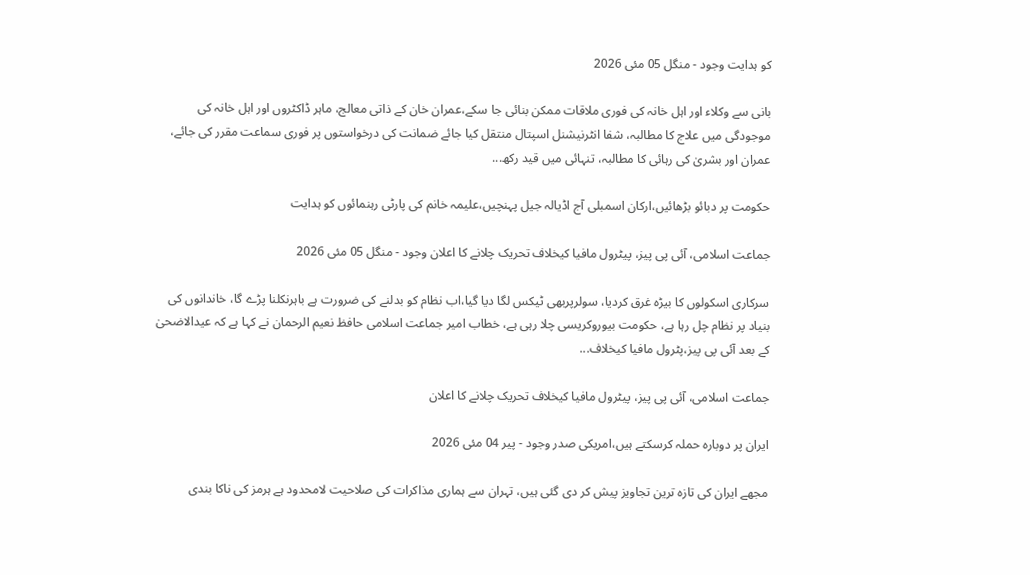کو ہدایت وجود - منگل 05 مئی 2026

بانی سے وکلاء اور اہل خانہ کی فوری ملاقات ممکن بنائی جا سکے،عمران خان کے ذاتی معالج، ماہر ڈاکٹروں اور اہل خانہ کی موجودگی میں علاج کا مطالبہ، شفا انٹرنیشنل اسپتال منتقل کیا جائے ضمانت کی درخواستوں پر فوری سماعت مقرر کی جائے، عمران اور بشریٰ کی رہائی کا مطالبہ، تنہائی میں قید رکھ...

حکومت پر دبائو بڑھائیں،ارکان اسمبلی آج اڈیالہ جیل پہنچیں،علیمہ خانم کی پارٹی رہنمائوں کو ہدایت

جماعت اسلامی، آئی پی پیز، پیٹرول مافیا کیخلاف تحریک چلانے کا اعلان وجود - منگل 05 مئی 2026

سرکاری اسکولوں کا بیڑہ غرق کردیا، سولرپربھی ٹیکس لگا دیا گیا،اب نظام کو بدلنے کی ضرورت ہے باہرنکلنا پڑے گا، خاندانوں کی بنیاد پر نظام چل رہا ہے، حکومت بیوروکریسی چلا رہی ہے، خطاب امیر جماعت اسلامی حافظ نعیم الرحمان نے کہا ہے کہ عیدالاضحیٰ کے بعد آئی پی پیز،پٹرول مافیا کیخلاف...

جماعت اسلامی، آئی پی پیز، پیٹرول مافیا کیخلاف تحریک چلانے کا اعلان

ایران پر دوبارہ حملہ کرسکتے ہیں،امریکی صدر وجود - پیر 04 مئی 2026

مجھے ایران کی تازہ ترین تجاویز پیش کر دی گئی ہیں، تہران سے ہماری مذاکرات کی صلاحیت لامحدود ہے ہرمز کی ناکا بندی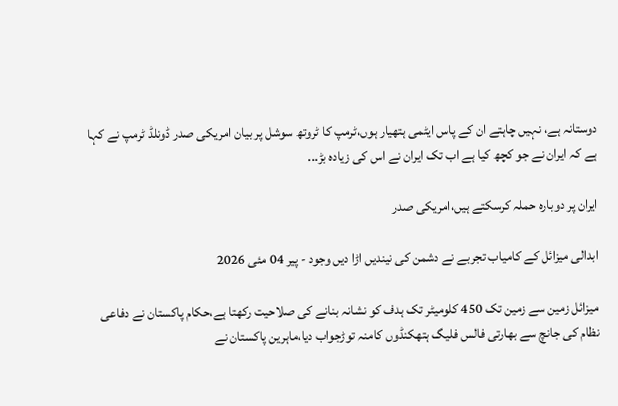دوستانہ ہے، نہیں چاہتے ان کے پاس ایٹمی ہتھیار ہوں،ٹرمپ کا ٹروتھ سوشل پر بیان امریکی صدر ڈونلڈ ٹرمپ نے کہا ہے کہ ایران نے جو کچھ کیا ہے اب تک ایران نے اس کی زیادہ بڑ...

ایران پر دوبارہ حملہ کرسکتے ہیں،امریکی صدر

ابدالی میزائل کے کامیاب تجربے نے دشمن کی نیندیں اڑا دیں وجود - پیر 04 مئی 2026

میزائل زمین سے زمین تک 450 کلومیٹر تک ہدف کو نشانہ بنانے کی صلاحیت رکھتا ہے،حکام پاکستان نے دفاعی نظام کی جانچ سے بھارتی فالس فلیگ ہتھکنڈوں کامنہ توڑجواب دیا،ماہرین پاکستان نے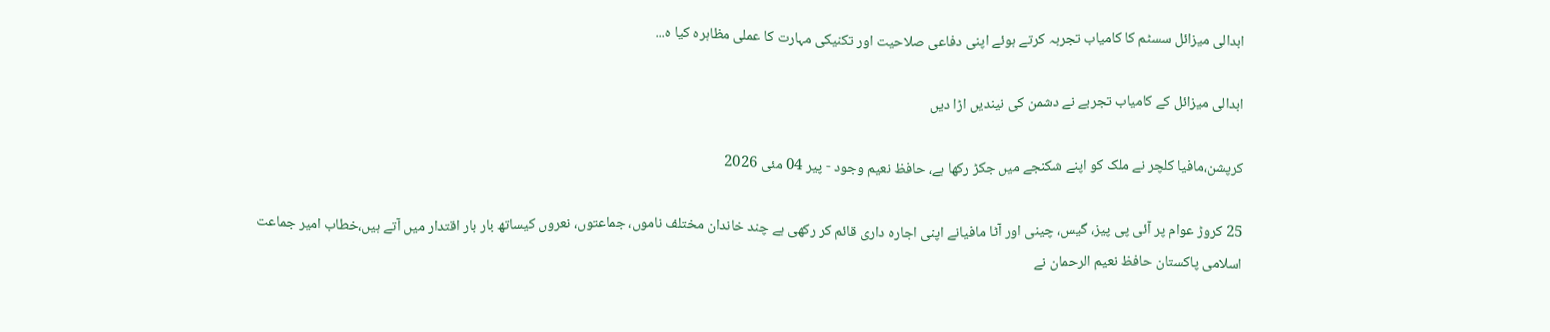ابدالی میزائل سسٹم کا کامیاب تجربہ کرتے ہوئے اپنی دفاعی صلاحیت اور تکنیکی مہارت کا عملی مظاہرہ کیا ہ...

ابدالی میزائل کے کامیاب تجربے نے دشمن کی نیندیں اڑا دیں

کرپشن،مافیا کلچر نے ملک کو اپنے شکنجے میں جکڑ رکھا ہے، حافظ نعیم وجود - پیر 04 مئی 2026

25 کروڑ عوام پر آئی پی پیز، گیس، چینی اور آٹا مافیانے اپنی اجارہ داری قائم کر رکھی ہے چند خاندان مختلف ناموں، جماعتوں، نعروں کیساتھ بار بار اقتدار میں آتے ہیں،خطاب امیر جماعت اسلامی پاکستان حافظ نعیم الرحمان نے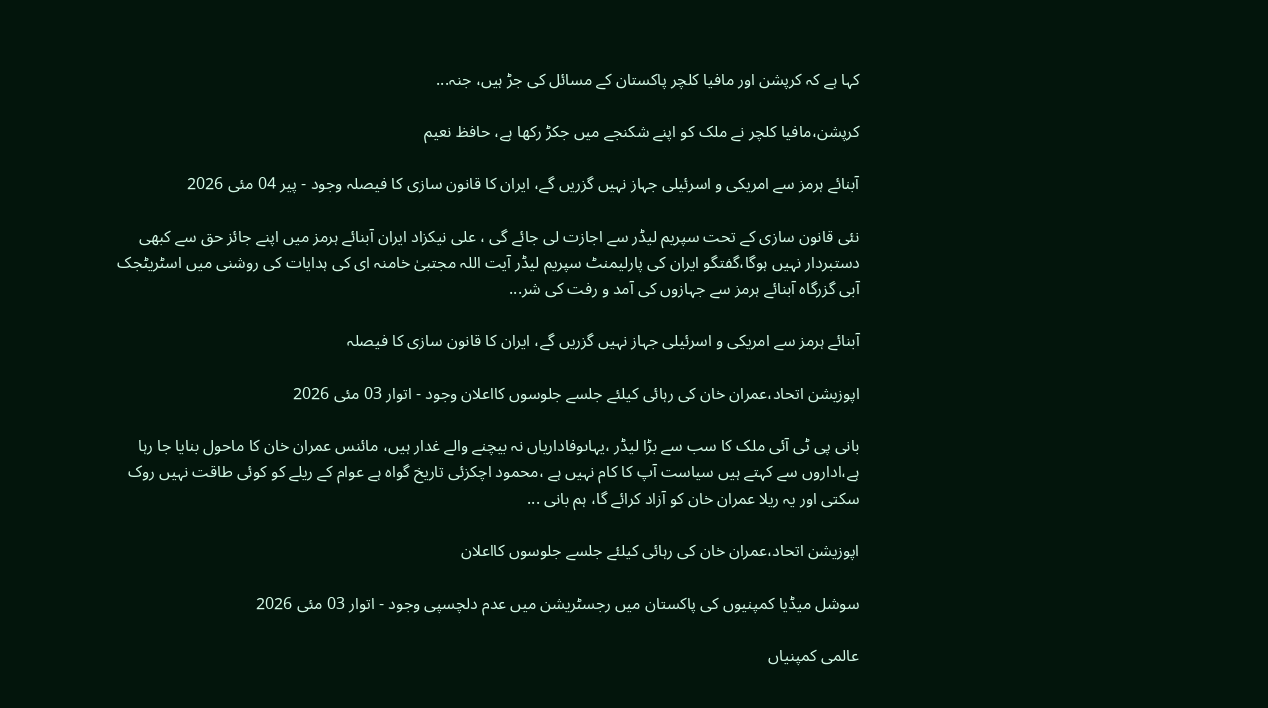کہا ہے کہ کرپشن اور مافیا کلچر پاکستان کے مسائل کی جڑ ہیں، جنہ...

کرپشن،مافیا کلچر نے ملک کو اپنے شکنجے میں جکڑ رکھا ہے، حافظ نعیم

آبنائے ہرمز سے امریکی و اسرئیلی جہاز نہیں گزریں گے، ایران کا قانون سازی کا فیصلہ وجود - پیر 04 مئی 2026

نئی قانون سازی کے تحت سپریم لیڈر سے اجازت لی جائے گی ، علی نیکزاد ایران آبنائے ہرمز میں اپنے جائز حق سے کبھی دستبردار نہیں ہوگا،گفتگو ایران کی پارلیمنٹ سپریم لیڈر آیت اللہ مجتبیٰ خامنہ ای کی ہدایات کی روشنی میں اسٹریٹجک آبی گزرگاہ آبنائے ہرمز سے جہازوں کی آمد و رفت کی شر...

آبنائے ہرمز سے امریکی و اسرئیلی جہاز نہیں گزریں گے، ایران کا قانون سازی کا فیصلہ

اپوزیشن اتحاد،عمران خان کی رہائی کیلئے جلسے جلوسوں کااعلان وجود - اتوار 03 مئی 2026

بانی پی ٹی آئی ملک کا سب سے بڑا لیڈر ،یہاںوفاداریاں نہ بیچنے والے غدار ہیں، مائنس عمران خان کا ماحول بنایا جا رہا ہے،اداروں سے کہتے ہیں سیاست آپ کا کام نہیں ہے ،محمود اچکزئی تاریخ گواہ ہے عوام کے ریلے کو کوئی طاقت نہیں روک سکتی اور یہ ریلا عمران خان کو آزاد کرائے گا، ہم بانی ...

اپوزیشن اتحاد،عمران خان کی رہائی کیلئے جلسے جلوسوں کااعلان

سوشل میڈیا کمپنیوں کی پاکستان میں رجسٹریشن میں عدم دلچسپی وجود - اتوار 03 مئی 2026

عالمی کمپنیاں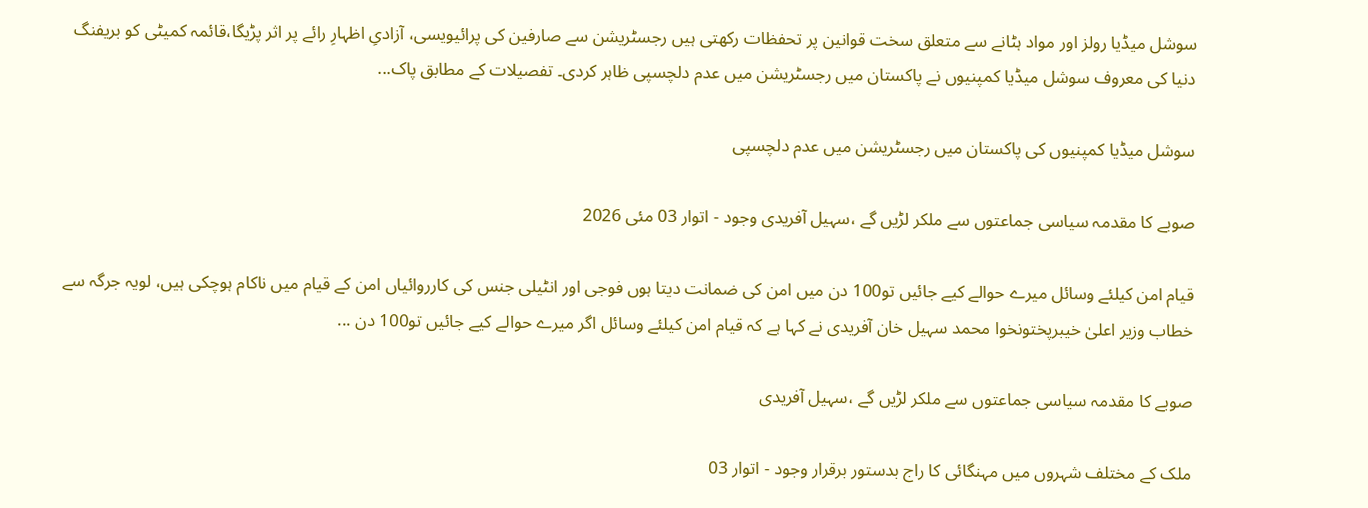سوشل میڈیا رولز اور مواد ہٹانے سے متعلق سخت قوانین پر تحفظات رکھتی ہیں رجسٹریشن سے صارفین کی پرائیویسی، آزادیِ اظہارِ رائے پر اثر پڑیگا،قائمہ کمیٹی کو بریفنگ دنیا کی معروف سوشل میڈیا کمپنیوں نے پاکستان میں رجسٹریشن میں عدم دلچسپی ظاہر کردی۔ تفصیلات کے مطابق پاک...

سوشل میڈیا کمپنیوں کی پاکستان میں رجسٹریشن میں عدم دلچسپی

صوبے کا مقدمہ سیاسی جماعتوں سے ملکر لڑیں گے ،سہیل آفریدی وجود - اتوار 03 مئی 2026

قیام امن کیلئے وسائل میرے حوالے کیے جائیں تو100 دن میں امن کی ضمانت دیتا ہوں فوجی اور انٹیلی جنس کی کارروائیاں امن کے قیام میں ناکام ہوچکی ہیں، لویہ جرگہ سے خطاب وزیر اعلیٰ خیبرپختونخوا محمد سہیل خان آفریدی نے کہا ہے کہ قیام امن کیلئے وسائل اگر میرے حوالے کیے جائیں تو100 دن ...

صوبے کا مقدمہ سیاسی جماعتوں سے ملکر لڑیں گے ،سہیل آفریدی

ملک کے مختلف شہروں میں مہنگائی کا راج بدستور برقرار وجود - اتوار 03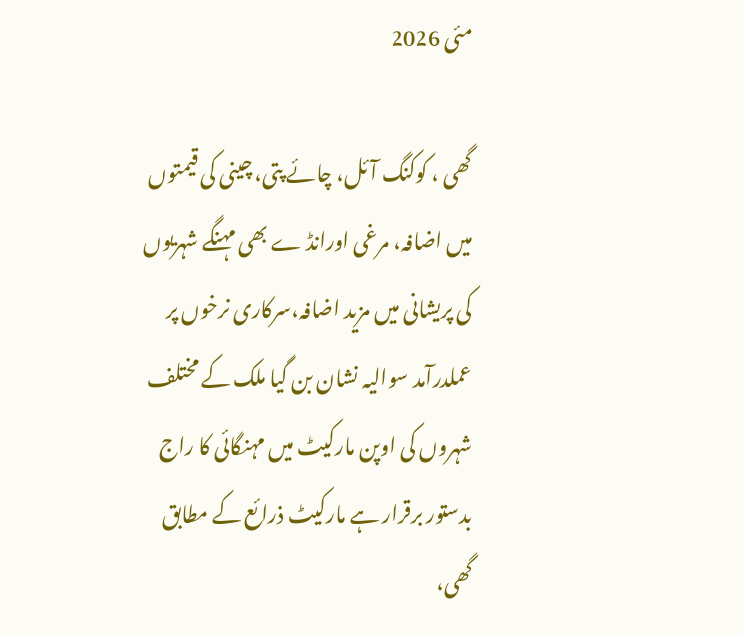مئی 2026

گھی ، کوکنگ آئل، چائے پتی، چینی کی قیمتوں میں اضافہ، مرغی اورانڈ ے بھی مہنگے شہریوں کی پریشانی میں مزید اضافہ،سرکاری نرخوں پر عملدرآمد سوالیہ نشان بن گیا ملک کے مختلف شہروں کی اوپن مارکیٹ میں مہنگائی کا راج بدستور برقرار ہے مارکیٹ ذرائع کے مطابق گھی،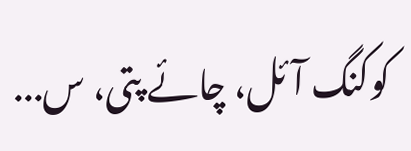کوکنگ آئل، چائے پتی، س...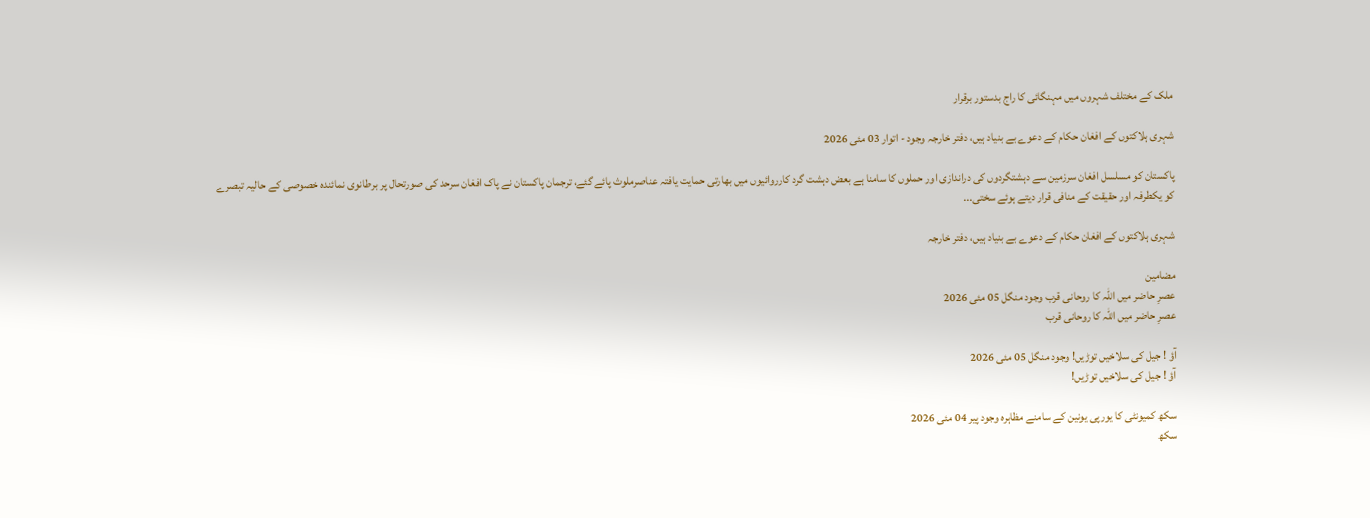ملک کے مختلف شہروں میں مہنگائی کا راج بدستور برقرار

شہری ہلاکتوں کے افغان حکام کے دعوے بے بنیاد ہیں، دفتر خارجہ وجود - اتوار 03 مئی 2026

پاکستان کو مسلسل افغان سرزمین سے دہشتگردوں کی دراندازی اور حملوں کا سامنا ہے بعض دہشت گرد کارروائیوں میں بھارتی حمایت یافتہ عناصرملوث پائے گئے، ترجمان پاکستان نے پاک افغان سرحد کی صورتحال پر برطانوی نمائندہ خصوصی کے حالیہ تبصرے کو یکطرفہ اور حقیقت کے منافی قرار دیتے ہوئے سختی...

شہری ہلاکتوں کے افغان حکام کے دعوے بے بنیاد ہیں، دفتر خارجہ

مضامین
عصرِ حاضر میں اللہ کا روحانی قرب وجود منگل 05 مئی 2026
عصرِ حاضر میں اللہ کا روحانی قرب

آؤ ! جیل کی سلاخیں توڑیں! وجود منگل 05 مئی 2026
آؤ ! جیل کی سلاخیں توڑیں!

سکھ کمیونٹی کا یورپی یونین کے سامنے مظاہرہ وجود پیر 04 مئی 2026
سکھ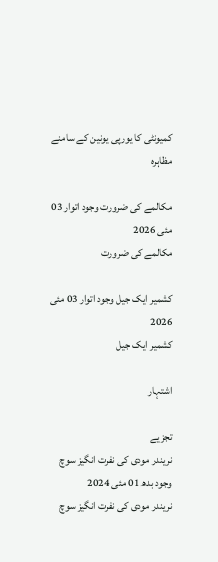کمیونٹی کا یورپی یونین کے سامنے مظاہرہ

مکالمے کی ضرورت وجود اتوار 03 مئی 2026
مکالمے کی ضرورت

کشمیر ایک جیل وجود اتوار 03 مئی 2026
کشمیر ایک جیل

اشتہار

تجزیے
نریندر مودی کی نفرت انگیز سوچ وجود بدھ 01 مئی 2024
نریندر مودی کی نفرت انگیز سوچ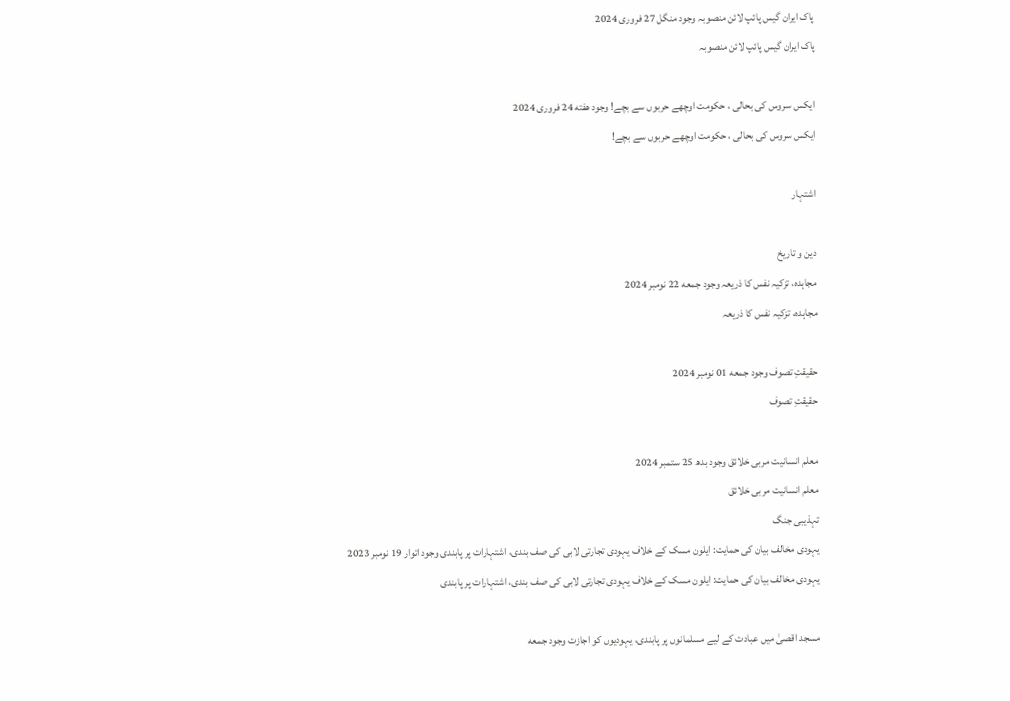پاک ایران گیس پائپ لائن منصوبہ وجود منگل 27 فروری 2024
پاک ایران گیس پائپ لائن منصوبہ

ایکس سروس کی بحالی ، حکومت اوچھے حربوں سے بچے! وجود هفته 24 فروری 2024
ایکس سروس کی بحالی ، حکومت اوچھے حربوں سے بچے!

اشتہار

دین و تاریخ
مجاہدہ، تزکیہ نفس کا ذریعہ وجود جمعه 22 نومبر 2024
مجاہدہ، تزکیہ نفس کا ذریعہ

حقیقتِ تصوف وجود جمعه 01 نومبر 2024
حقیقتِ تصوف

معلم انسانیت مربی خلائق وجود بدھ 25 ستمبر 2024
معلم انسانیت مربی خلائق
تہذیبی جنگ
یہودی مخالف بیان کی حمایت: ایلون مسک کے خلاف یہودی تجارتی لابی کی صف بندی، اشتہارات پر پابندی وجود اتوار 19 نومبر 2023
یہودی مخالف بیان کی حمایت: ایلون مسک کے خلاف یہودی تجارتی لابی کی صف بندی، اشتہارات پر پابندی

مسجد اقصیٰ میں عبادت کے لیے مسلمانوں پر پابندی، یہودیوں کو اجازت وجود جمعه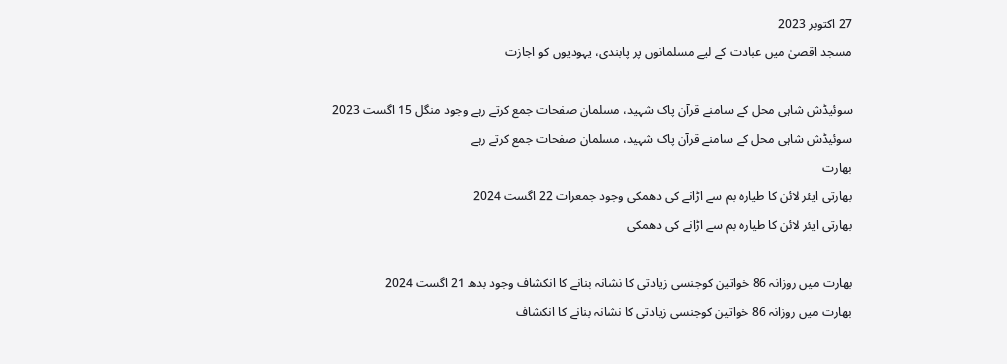27 اکتوبر 2023
مسجد اقصیٰ میں عبادت کے لیے مسلمانوں پر پابندی، یہودیوں کو اجازت

سوئیڈش شاہی محل کے سامنے قرآن پاک شہید، مسلمان صفحات جمع کرتے رہے وجود منگل 15 اگست 2023
سوئیڈش شاہی محل کے سامنے قرآن پاک شہید، مسلمان صفحات جمع کرتے رہے
بھارت
بھارتی ایئر لائن کا طیارہ بم سے اڑانے کی دھمکی وجود جمعرات 22 اگست 2024
بھارتی ایئر لائن کا طیارہ بم سے اڑانے کی دھمکی

بھارت میں روزانہ 86 خواتین کوجنسی زیادتی کا نشانہ بنانے کا انکشاف وجود بدھ 21 اگست 2024
بھارت میں روزانہ 86 خواتین کوجنسی زیادتی کا نشانہ بنانے کا انکشاف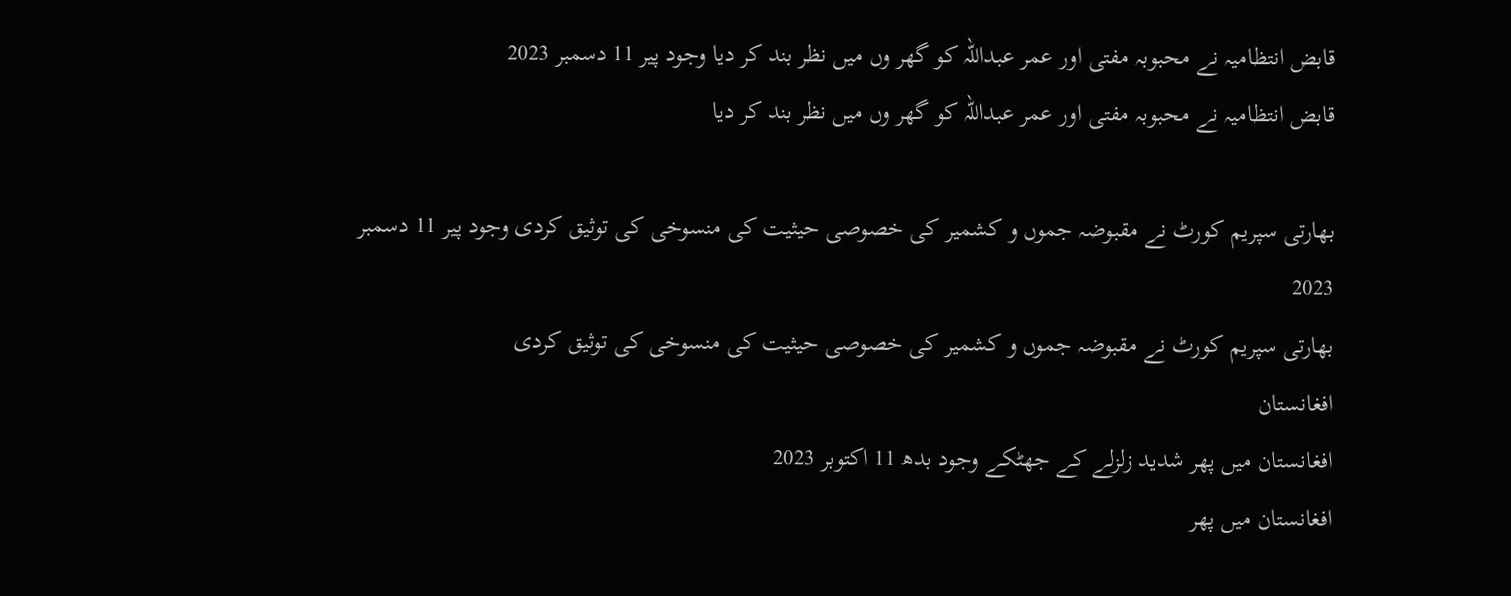قابض انتظامیہ نے محبوبہ مفتی اور عمر عبداللہ کو گھر وں میں نظر بند کر دیا وجود پیر 11 دسمبر 2023
قابض انتظامیہ نے محبوبہ مفتی اور عمر عبداللہ کو گھر وں میں نظر بند کر دیا

بھارتی سپریم کورٹ نے مقبوضہ جموں و کشمیر کی خصوصی حیثیت کی منسوخی کی توثیق کردی وجود پیر 11 دسمبر 2023
بھارتی سپریم کورٹ نے مقبوضہ جموں و کشمیر کی خصوصی حیثیت کی منسوخی کی توثیق کردی
افغانستان
افغانستان میں پھر شدید زلزلے کے جھٹکے وجود بدھ 11 اکتوبر 2023
افغانستان میں پھر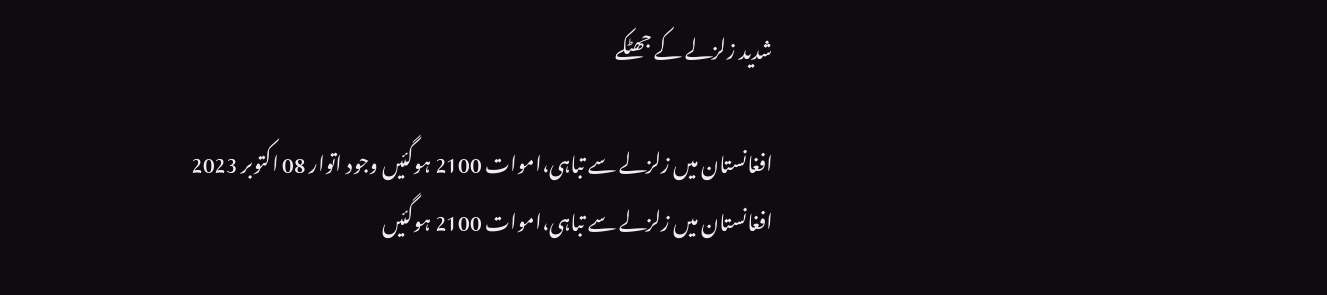شدید زلزلے کے جھٹکے

افغانستان میں زلزلے سے تباہی،اموات 2100 ہوگئیں وجود اتوار 08 اکتوبر 2023
افغانستان میں زلزلے سے تباہی،اموات 2100 ہوگئیں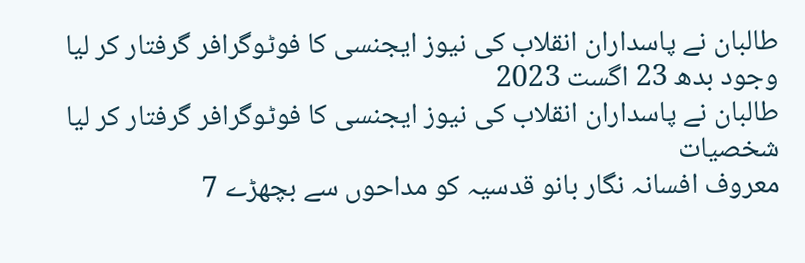طالبان نے پاسداران انقلاب کی نیوز ایجنسی کا فوٹوگرافر گرفتار کر لیا وجود بدھ 23 اگست 2023
طالبان نے پاسداران انقلاب کی نیوز ایجنسی کا فوٹوگرافر گرفتار کر لیا
شخصیات
معروف افسانہ نگار بانو قدسیہ کو مداحوں سے بچھڑے 7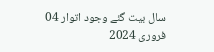سال بیت گئے وجود اتوار 04 فروری 2024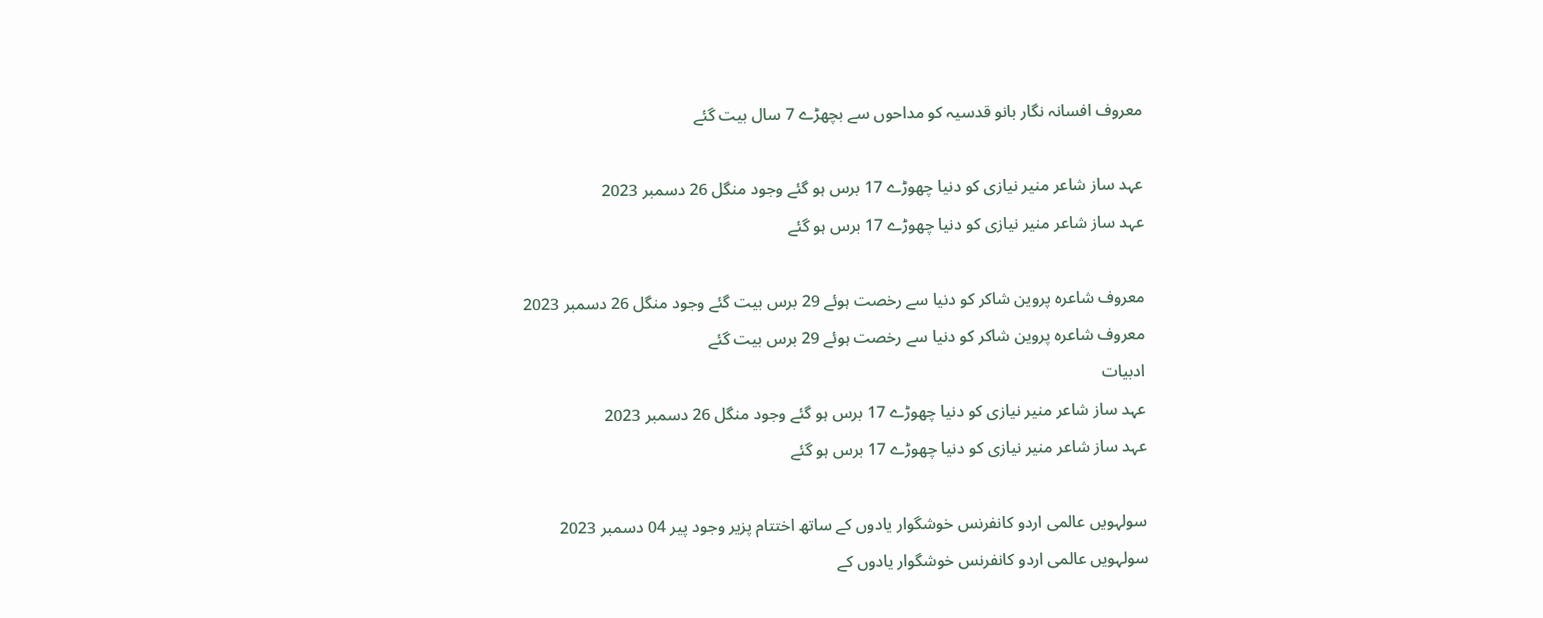معروف افسانہ نگار بانو قدسیہ کو مداحوں سے بچھڑے 7 سال بیت گئے

عہد ساز شاعر منیر نیازی کو دنیا چھوڑے 17 برس ہو گئے وجود منگل 26 دسمبر 2023
عہد ساز شاعر منیر نیازی کو دنیا چھوڑے 17 برس ہو گئے

معروف شاعرہ پروین شاکر کو دنیا سے رخصت ہوئے 29 برس بیت گئے وجود منگل 26 دسمبر 2023
معروف شاعرہ پروین شاکر کو دنیا سے رخصت ہوئے 29 برس بیت گئے
ادبیات
عہد ساز شاعر منیر نیازی کو دنیا چھوڑے 17 برس ہو گئے وجود منگل 26 دسمبر 2023
عہد ساز شاعر منیر نیازی کو دنیا چھوڑے 17 برس ہو گئے

سولہویں عالمی اردو کانفرنس خوشگوار یادوں کے ساتھ اختتام پزیر وجود پیر 04 دسمبر 2023
سولہویں عالمی اردو کانفرنس خوشگوار یادوں کے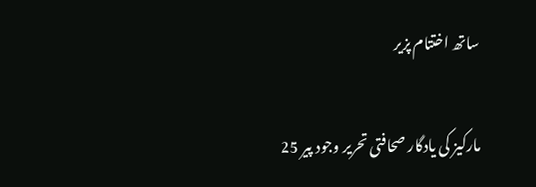ساتھ اختتام پزیر

مارکیز کی یادگار صحافتی تحریر وجود پیر 25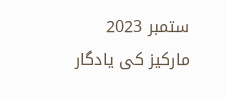ستمبر 2023
مارکیز کی یادگار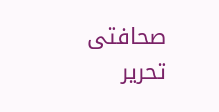صحافتی تحریر